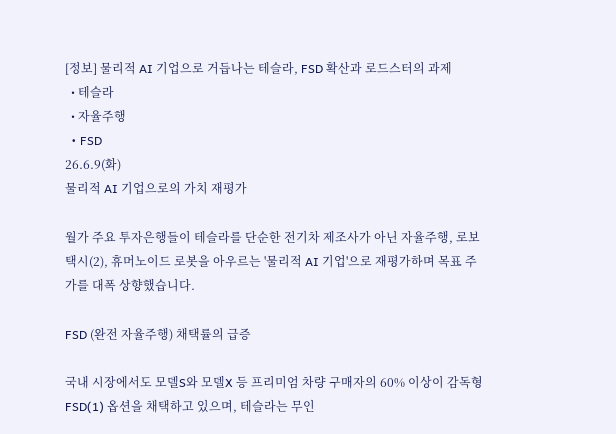[정보] 물리적 AI 기업으로 거듭나는 테슬라, FSD 확산과 로드스터의 과제
  • 테슬라
  • 자율주행
  • FSD
26.6.9(화)
물리적 AI 기업으로의 가치 재평가

월가 주요 투자은행들이 테슬라를 단순한 전기차 제조사가 아닌 자율주행, 로보택시(2), 휴머노이드 로봇을 아우르는 '물리적 AI 기업'으로 재평가하며 목표 주가를 대폭 상향했습니다.

FSD (완전 자율주행) 채택률의 급증

국내 시장에서도 모델S와 모델X 등 프리미엄 차량 구매자의 60% 이상이 감독형 FSD(1) 옵션을 채택하고 있으며, 테슬라는 무인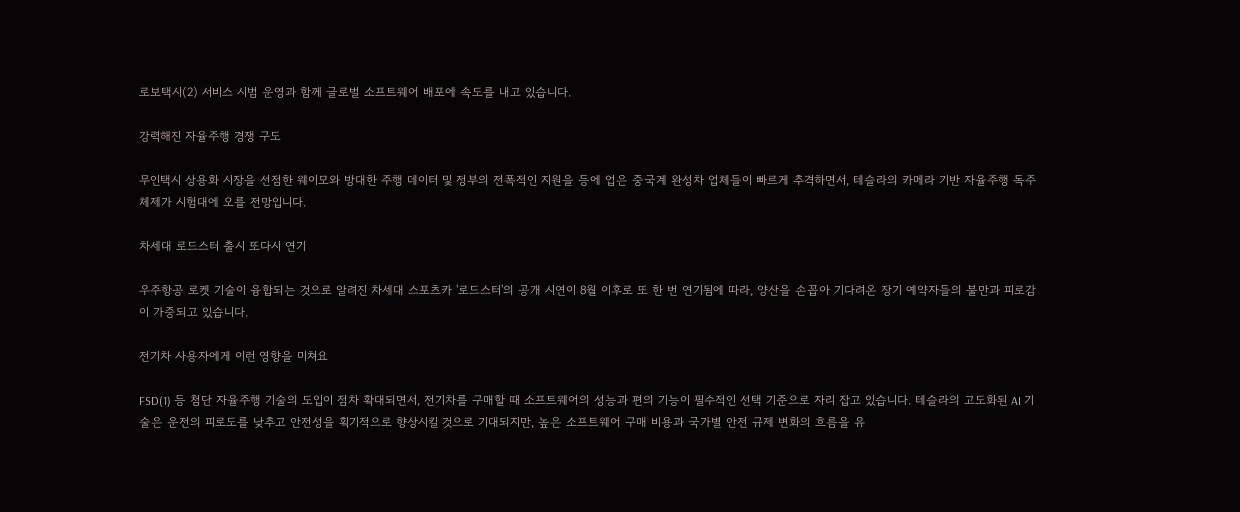로보택시(2) 서비스 시범 운영과 함께 글로벌 소프트웨어 배포에 속도를 내고 있습니다.

강력해진 자율주행 경쟁 구도

무인택시 상용화 시장을 선점한 웨이모와 방대한 주행 데이터 및 정부의 전폭적인 지원을 등에 업은 중국계 완성차 업체들이 빠르게 추격하면서, 테슬라의 카메라 기반 자율주행 독주 체제가 시험대에 오를 전망입니다.

차세대 로드스터 출시 또다시 연기

우주항공 로켓 기술이 융합되는 것으로 알려진 차세대 스포츠카 '로드스터'의 공개 시연이 8월 이후로 또 한 번 연기됨에 따라, 양산을 손꼽아 기다려온 장기 예약자들의 불만과 피로감이 가중되고 있습니다.

전기차 사용자에게 이런 영향을 미쳐요

FSD(1) 등 첨단 자율주행 기술의 도입이 점차 확대되면서, 전기차를 구매할 때 소프트웨어의 성능과 편의 기능이 필수적인 선택 기준으로 자리 잡고 있습니다. 테슬라의 고도화된 AI 기술은 운전의 피로도를 낮추고 안전성을 획기적으로 향상시킬 것으로 기대되지만, 높은 소프트웨어 구매 비용과 국가별 안전 규제 변화의 흐름을 유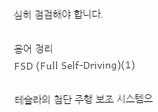심히 점검해야 합니다.

용어 정리
FSD (Full Self-Driving)(1)

테슬라의 첨단 주행 보조 시스템으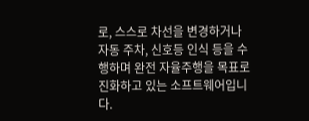로, 스스로 차선을 변경하거나 자동 주차, 신호등 인식 등을 수행하며 완전 자율주행을 목표로 진화하고 있는 소프트웨어입니다.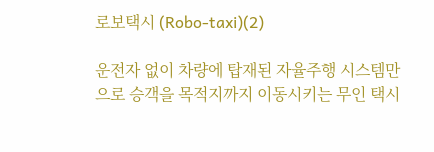로보택시 (Robo-taxi)(2)

운전자 없이 차량에 탑재된 자율주행 시스템만으로 승객을 목적지까지 이동시키는 무인 택시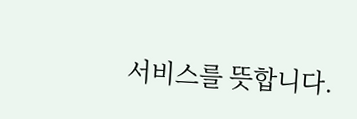서비스를 뜻합니다.